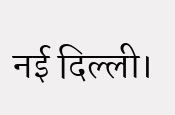नई दिल्ली।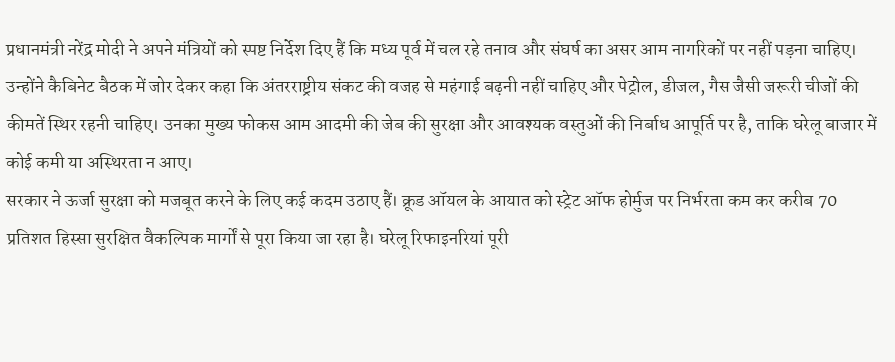प्रधानमंत्री नरेंद्र मोदी ने अपने मंत्रियों को स्पष्ट निर्देश दिए हैं कि मध्य पूर्व में चल रहे तनाव और संघर्ष का असर आम नागरिकों पर नहीं पड़ना चाहिए। उन्होंने कैबिनेट बैठक में जोर देकर कहा कि अंतरराष्ट्रीय संकट की वजह से महंगाई बढ़नी नहीं चाहिए और पेट्रोल, डीजल, गैस जैसी जरूरी चीजों की कीमतें स्थिर रहनी चाहिए। उनका मुख्य फोकस आम आदमी की जेब की सुरक्षा और आवश्यक वस्तुओं की निर्बाध आपूर्ति पर है, ताकि घरेलू बाजार में कोई कमी या अस्थिरता न आए।
सरकार ने ऊर्जा सुरक्षा को मजबूत करने के लिए कई कदम उठाए हैं। क्रूड ऑयल के आयात को स्ट्रेट ऑफ होर्मुज पर निर्भरता कम कर करीब 70 प्रतिशत हिस्सा सुरक्षित वैकल्पिक मार्गों से पूरा किया जा रहा है। घरेलू रिफाइनरियां पूरी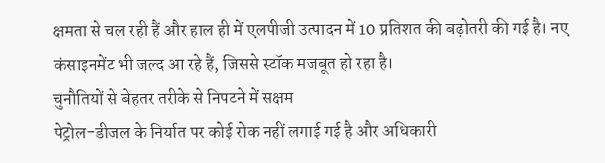क्षमता से चल रही हैं और हाल ही में एलपीजी उत्पादन में 10 प्रतिशत की बढ़ोतरी की गई है। नए कंसाइनमेंट भी जल्द आ रहे हैं, जिससे स्टॉक मजबूत हो रहा है।
चुनौतियों से बेहतर तरीके से निपटने में सक्षम
पेट्रोल-डीजल के निर्यात पर कोई रोक नहीं लगाई गई है और अधिकारी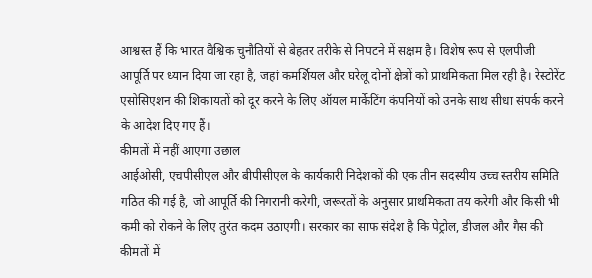आश्वस्त हैं कि भारत वैश्विक चुनौतियों से बेहतर तरीके से निपटने में सक्षम है। विशेष रूप से एलपीजी आपूर्ति पर ध्यान दिया जा रहा है, जहां कमर्शियल और घरेलू दोनों क्षेत्रों को प्राथमिकता मिल रही है। रेस्टोरेंट एसोसिएशन की शिकायतों को दूर करने के लिए ऑयल मार्केटिंग कंपनियों को उनके साथ सीधा संपर्क करने के आदेश दिए गए हैं।
कीमतों में नहीं आएगा उछाल
आईओसी, एचपीसीएल और बीपीसीएल के कार्यकारी निदेशकों की एक तीन सदस्यीय उच्च स्तरीय समिति गठित की गई है, जो आपूर्ति की निगरानी करेगी, जरूरतों के अनुसार प्राथमिकता तय करेगी और किसी भी कमी को रोकने के लिए तुरंत कदम उठाएगी। सरकार का साफ संदेश है कि पेट्रोल, डीजल और गैस की कीमतों में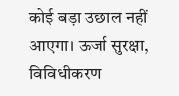कोई बड़ा उछाल नहीं आएगा। ऊर्जा सुरक्षा, विविधीकरण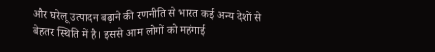और घरेलू उत्पादन बढ़ाने की रणनीति से भारत कई अन्य देशों से बेहतर स्थिति में है। इससे आम लोगों को महंगाई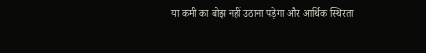या कमी का बोझ नहीं उठाना पड़ेगा और आर्थिक स्थिरता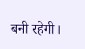बनी रहेगी।